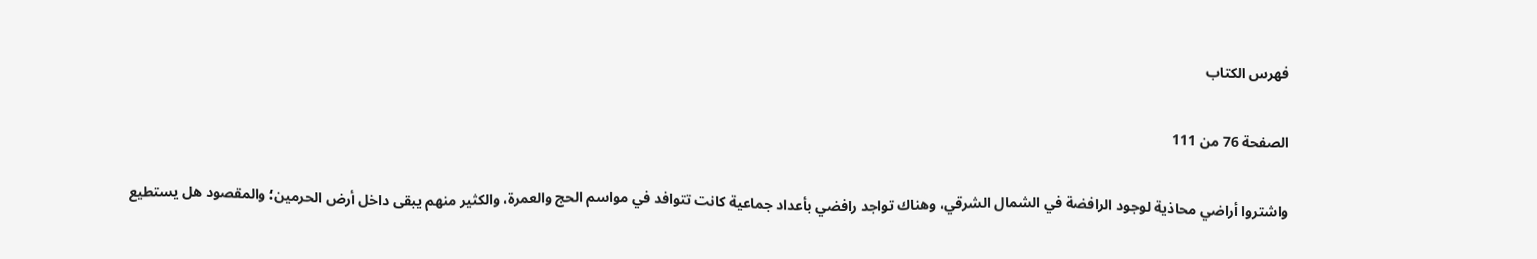فهرس الكتاب

الصفحة 76 من 111

واشتروا أراضي محاذية لوجود الرافضة في الشمال الشرقي، وهناك تواجد رافضي بأعداد جماعية كانت تتوافد في مواسم الحج والعمرة، والكثير منهم يبقى داخل أرض الحرمين؛ والمقصود هل يستطيع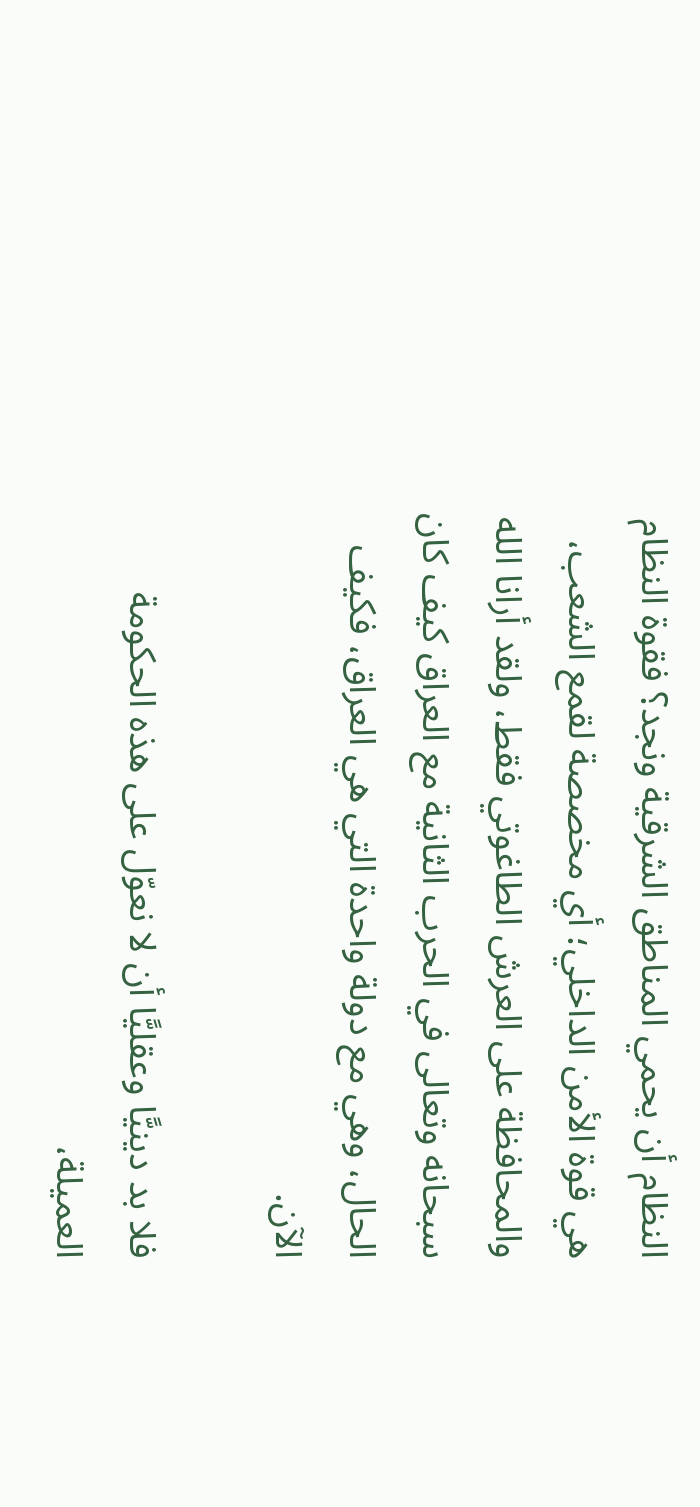النظام أن يحمي المناطق الشرقية ونجد؟ فقوة النظام هي قوة الأمن الداخلي؛ أي مخصصة لقمع الشعب، والمحافظة على العرش الطاغوتي فقط، ولقد أرانا الله سبحانه وتعالى في الحرب الثانية مع العراق كيف كان الحال، وهي مع دولة واحدة التي هي العراق، فكيف الآن.

فلا بد دينيًّا وعقليًّا أن لا نعوّل على هذه الحكومة العميلة،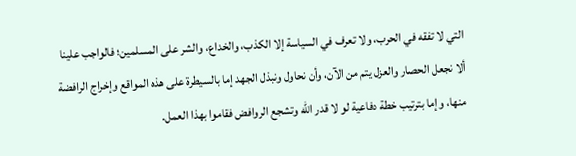التي لا تفقه في الحرب، ولا تعرف في السياسة إلا الكذب، والخداع، والشر على المسلمين؛ فالواجب علينا ألا نجعل الحصار والعزل يتم من الآن، وأن نحاول ونبذل الجهد إما بالسيطرة على هذه المواقع وإخراج الرافضة منها، وإما بترتيب خطة دفاعية لو لا قدر الله وتشجع الروافض فقاموا بهذا العمل.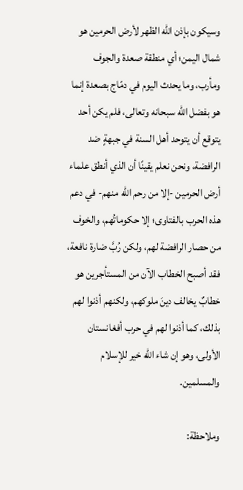وسيكون بإذن الله الظهر لأرض الحرمين هو شمال اليمن؛ أي منطقة صعدة والجوف ومأرب، وما يحدث اليوم في دمّاج بصعدة إنما هو بفضل الله سبحانه وتعالى، فلم يكن أحد يتوقع أن يتوحد أهل السنة في جبهةٍ ضد الرافضة، ونحن نعلم يقينًا أن الذي أنطق علماء أرض الحرمين -إلا من رحم الله منهم- في دعم هذه الحرب بالفتاوى؛ إلا حكوماتُهم، والخوف من حصار الرافضة لهم، ولكن رُبَّ ضارة نافعة، فقد أصبح الخطاب الآن من المستأجرين هو خطابٌ يخالف دينَ ملوكهم، ولكنهم أذنوا لهم بذلك، كما أذنوا لهم في حرب أفغانستان الأولى، وهو إن شاء الله خير للإسلام والمسلمين.

وملاحظة: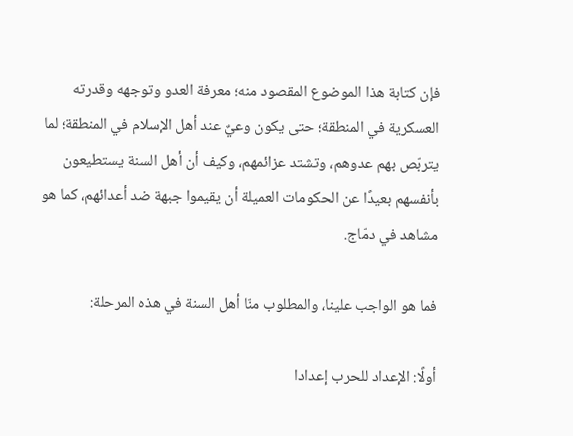فإن كتابة هذا الموضوع المقصود منه؛ معرفة العدو وتوجهه وقدرته العسكرية في المنطقة؛ حتى يكون وعيٌ عند أهل الإسلام في المنطقة؛ لما يتربّص بهم عدوهم، وتشتد عزائمهم، وكيف أن أهل السنة يستطيعون بأنفسهم بعيدًا عن الحكومات العميلة أن يقيموا جبهة ضد أعدائهم، كما هو مشاهد في دمّاج.

فما هو الواجب علينا، والمطلوب منّا أهل السنة في هذه المرحلة:

أولًا: الإعداد للحرب إعدادا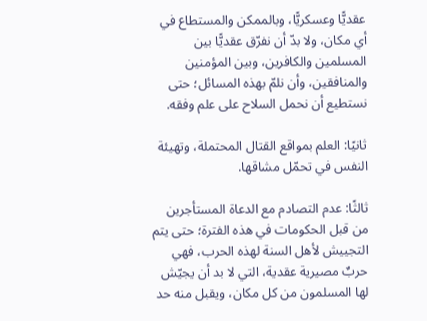عقديًّا وعسكريًّا، وبالممكن والمستطاع في أي مكان، ولا بدّ أن نفرّق عقديًّا بين المسلمين والكافرين، وبين المؤمنين والمنافقين، وأن نلمّ بهذه المسائل؛ حتى نستطيع أن نحمل السلاح على علم وفقه.

ثانيًا: العلم بمواقع القتال المحتملة، وتهيئة النفس في تحمّل مشاقها.

ثالثًا: عدم التصادم مع الدعاة المستأجرين من قبل الحكومات في هذه الفترة؛ حتى يتم التجييش لأهل السنة لهذه الحرب، فهي حربٌ مصيرية عقدية، التي لا بد أن يجيّش لها المسلمون من كل مكان، ويقبل منه حد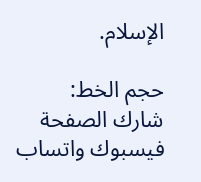الإسلام.

حجم الخط:
شارك الصفحة
فيسبوك واتساب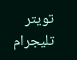تويتر تليجرام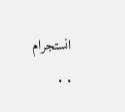انستجرام
. .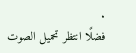.
فضلًا انتظر تحميل الصوت